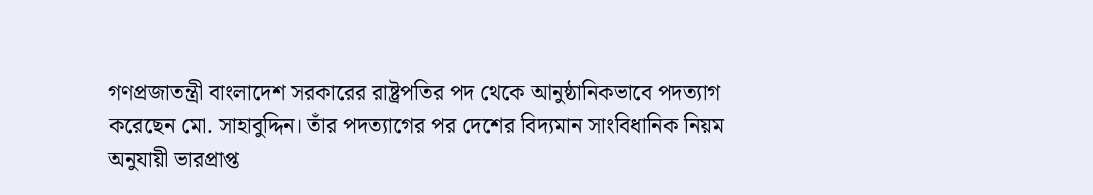গণপ্রজাতন্ত্রী বাংলাদেশ সরকারের রাষ্ট্রপতির পদ থেকে আনুষ্ঠানিকভাবে পদত্যাগ করেছেন মো. সাহাবুদ্দিন। তাঁর পদত্যাগের পর দেশের বিদ্যমান সাংবিধানিক নিয়ম অনুযায়ী ভারপ্রাপ্ত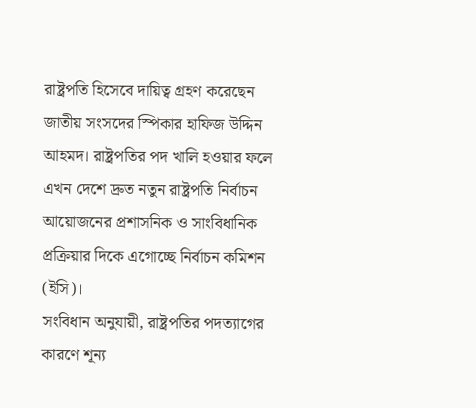রাষ্ট্রপতি হিসেবে দায়িত্ব গ্রহণ করেছেন জাতীয় সংসদের স্পিকার হাফিজ উদ্দিন আহমদ। রাষ্ট্রপতির পদ খালি হওয়ার ফলে এখন দেশে দ্রুত নতুন রাষ্ট্রপতি নির্বাচন আয়োজনের প্রশাসনিক ও সাংবিধানিক প্রক্রিয়ার দিকে এগোচ্ছে নির্বাচন কমিশন (ইসি)।
সংবিধান অনুযায়ী, রাষ্ট্রপতির পদত্যাগের কারণে শূন্য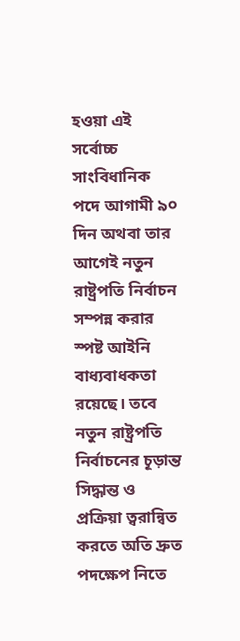হওয়া এই সর্বোচ্চ সাংবিধানিক পদে আগামী ৯০ দিন অথবা তার আগেই নতুন রাষ্ট্রপতি নির্বাচন সম্পন্ন করার স্পষ্ট আইনি বাধ্যবাধকতা রয়েছে। তবে নতুন রাষ্ট্রপতি নির্বাচনের চূড়ান্ত সিদ্ধান্ত ও প্রক্রিয়া ত্বরান্বিত করতে অতি দ্রুত পদক্ষেপ নিতে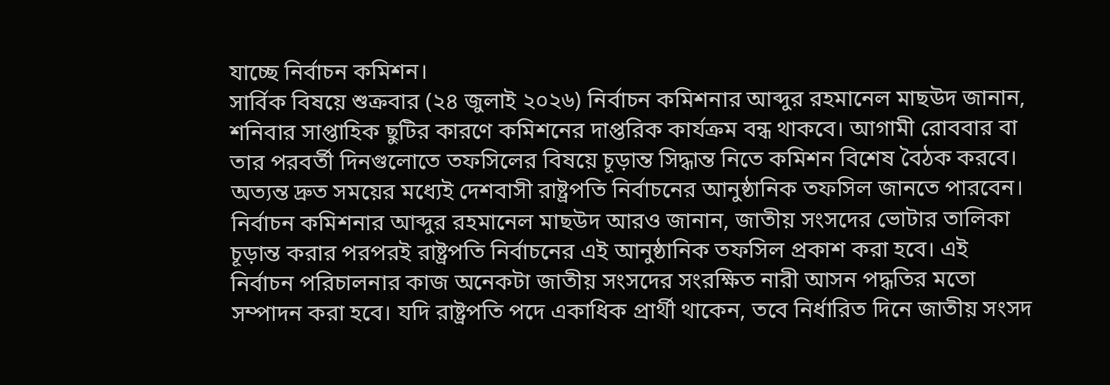যাচ্ছে নির্বাচন কমিশন।
সার্বিক বিষয়ে শুক্রবার (২৪ জুলাই ২০২৬) নির্বাচন কমিশনার আব্দুর রহমানেল মাছউদ জানান, শনিবার সাপ্তাহিক ছুটির কারণে কমিশনের দাপ্তরিক কার্যক্রম বন্ধ থাকবে। আগামী রোববার বা তার পরবর্তী দিনগুলোতে তফসিলের বিষয়ে চূড়ান্ত সিদ্ধান্ত নিতে কমিশন বিশেষ বৈঠক করবে। অত্যন্ত দ্রুত সময়ের মধ্যেই দেশবাসী রাষ্ট্রপতি নির্বাচনের আনুষ্ঠানিক তফসিল জানতে পারবেন।
নির্বাচন কমিশনার আব্দুর রহমানেল মাছউদ আরও জানান, জাতীয় সংসদের ভোটার তালিকা চূড়ান্ত করার পরপরই রাষ্ট্রপতি নির্বাচনের এই আনুষ্ঠানিক তফসিল প্রকাশ করা হবে। এই নির্বাচন পরিচালনার কাজ অনেকটা জাতীয় সংসদের সংরক্ষিত নারী আসন পদ্ধতির মতো সম্পাদন করা হবে। যদি রাষ্ট্রপতি পদে একাধিক প্রার্থী থাকেন, তবে নির্ধারিত দিনে জাতীয় সংসদ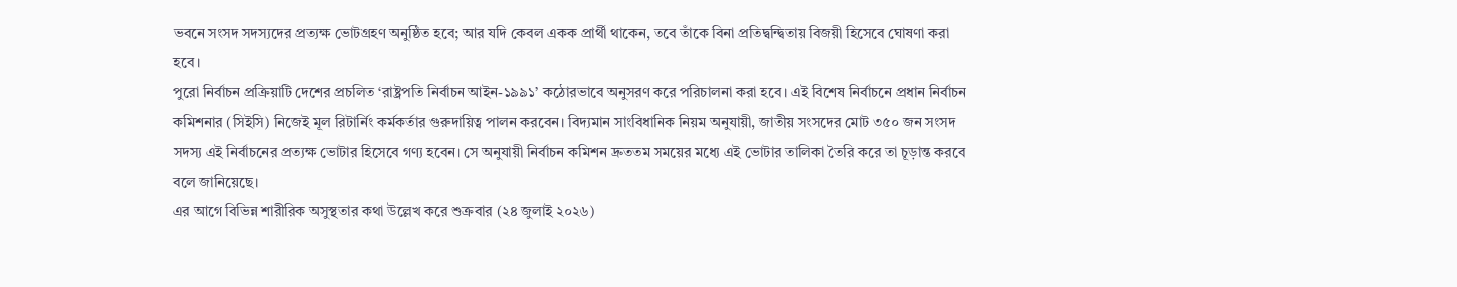ভবনে সংসদ সদস্যদের প্রত্যক্ষ ভোটগ্রহণ অনুষ্ঠিত হবে; আর যদি কেবল একক প্রার্থী থাকেন, তবে তাঁকে বিনা প্রতিদ্বন্দ্বিতায় বিজয়ী হিসেবে ঘোষণা করা হবে।
পুরো নির্বাচন প্রক্রিয়াটি দেশের প্রচলিত ‘রাষ্ট্রপতি নির্বাচন আইন-১৯৯১’ কঠোরভাবে অনুসরণ করে পরিচালনা করা হবে। এই বিশেষ নির্বাচনে প্রধান নির্বাচন কমিশনার (সিইসি) নিজেই মূল রিটার্নিং কর্মকর্তার গুরুদায়িত্ব পালন করবেন। বিদ্যমান সাংবিধানিক নিয়ম অনুযায়ী, জাতীয় সংসদের মোট ৩৫০ জন সংসদ সদস্য এই নির্বাচনের প্রত্যক্ষ ভোটার হিসেবে গণ্য হবেন। সে অনুযায়ী নির্বাচন কমিশন দ্রুততম সময়ের মধ্যে এই ভোটার তালিকা তৈরি করে তা চূড়ান্ত করবে বলে জানিয়েছে।
এর আগে বিভিন্ন শারীরিক অসুস্থতার কথা উল্লেখ করে শুক্রবার (২৪ জুলাই ২০২৬)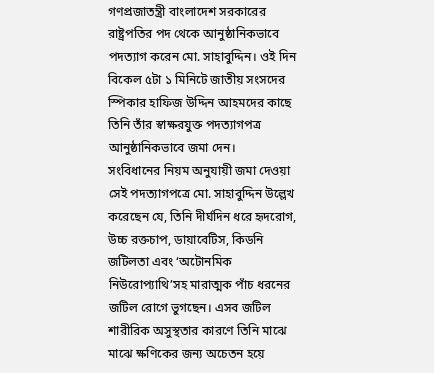গণপ্রজাতন্ত্রী বাংলাদেশ সরকারের রাষ্ট্রপতির পদ থেকে আনুষ্ঠানিকভাবে পদত্যাগ করেন মো. সাহাবুদ্দিন। ওই দিন বিকেল ৫টা ১ মিনিটে জাতীয় সংসদের স্পিকার হাফিজ উদ্দিন আহমদের কাছে তিনি তাঁর স্বাক্ষরযুক্ত পদত্যাগপত্র আনুষ্ঠানিকভাবে জমা দেন।
সংবিধানের নিয়ম অনুযায়ী জমা দেওয়া সেই পদত্যাগপত্রে মো. সাহাবুদ্দিন উল্লেখ করেছেন যে, তিনি দীর্ঘদিন ধরে হৃদরোগ, উচ্চ রক্তচাপ, ডায়াবেটিস, কিডনি জটিলতা এবং ‘অটোনমিক নিউরোপ্যাথি’সহ মারাত্মক পাঁচ ধরনের জটিল রোগে ভুগছেন। এসব জটিল শারীরিক অসুস্থতার কারণে তিনি মাঝে মাঝে ক্ষণিকের জন্য অচেতন হয়ে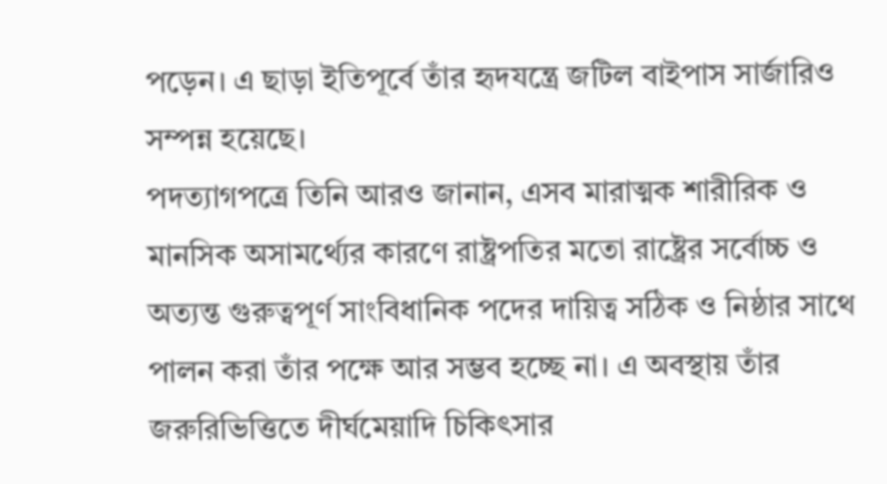পড়েন। এ ছাড়া ইতিপূর্বে তাঁর হৃদযন্ত্রে জটিল বাইপাস সার্জারিও সম্পন্ন হয়েছে।
পদত্যাগপত্রে তিনি আরও জানান, এসব মারাত্মক শারীরিক ও মানসিক অসামর্থ্যের কারণে রাষ্ট্রপতির মতো রাষ্ট্রের সর্বোচ্চ ও অত্যন্ত গুরুত্বপূর্ণ সাংবিধানিক পদের দায়িত্ব সঠিক ও নিষ্ঠার সাথে পালন করা তাঁর পক্ষে আর সম্ভব হচ্ছে না। এ অবস্থায় তাঁর জরুরিভিত্তিতে দীর্ঘমেয়াদি চিকিৎসার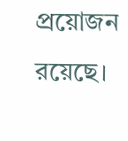প্রয়োজন রয়েছে।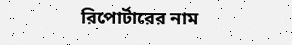রিপোর্টারের নাম